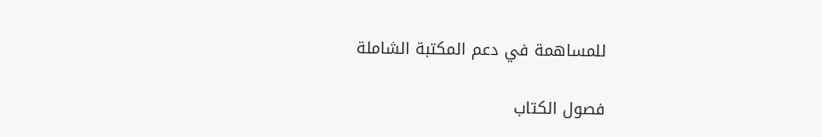للمساهمة في دعم المكتبة الشاملة

فصول الكتاب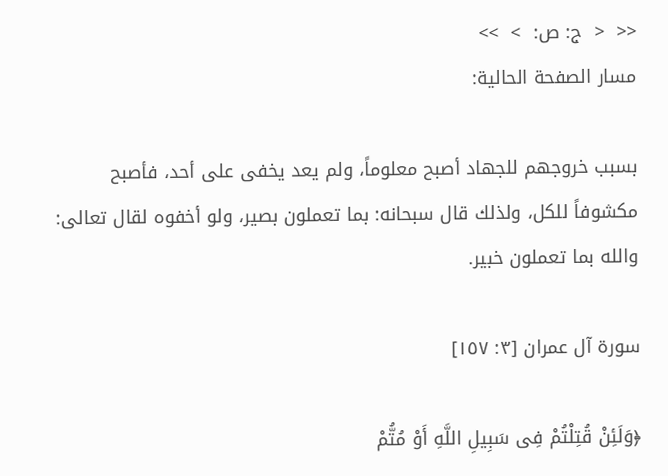<<  <  ج: ص:  >  >>
مسار الصفحة الحالية:

بسبب خروجهم للجهاد أصبح معلوماً، ولم يعد يخفى على أحد، فأصبح مكشوفاً للكل، ولذلك قال سبحانه: بما تعملون بصير، ولو أخفوه لقال تعالى: والله بما تعملون خبير.

سورة آل عمران [٣: ١٥٧]

﴿وَلَئِنْ قُتِلْتُمْ فِى سَبِيلِ اللَّهِ أَوْ مُتُّمْ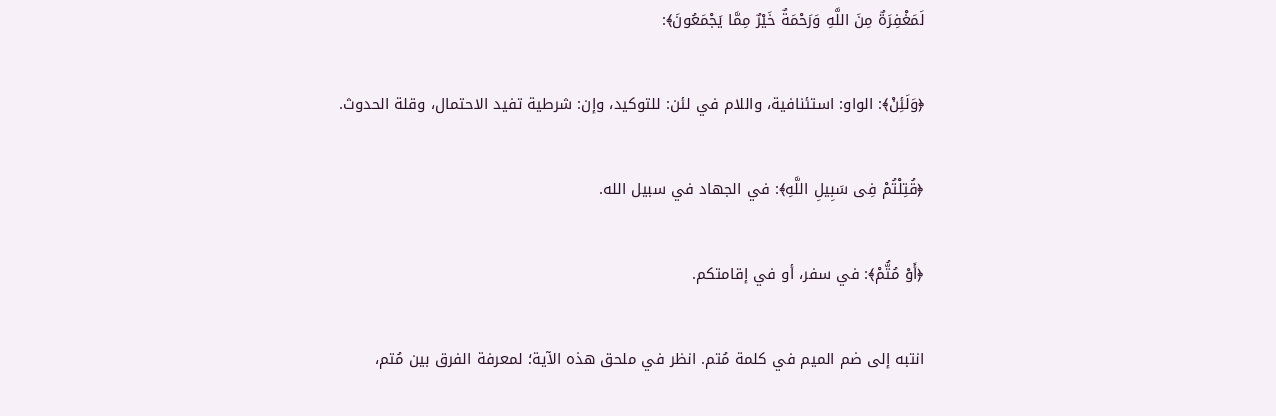لَمَغْفِرَةٌ مِنَ اللَّهِ وَرَحْمَةٌ خَيْرٌ مِمَّا يَجْمَعُونَ﴾:

﴿وَلَئِنْ﴾: الواو: استئنافية، واللام في لئن: للتوكيد، وإن: شرطية تفيد الاحتمال، وقلة الحدوث.

﴿قُتِلْتُمْ فِى سَبِيلِ اللَّهِ﴾: في الجهاد في سبيل الله.

﴿أَوْ مُتُّمْ﴾: في سفر، أو في إقامتكم.

انتبه إلى ضم الميم في كلمة مُتم. انظر في ملحق هذه الآية؛ لمعرفة الفرق بين مُتم،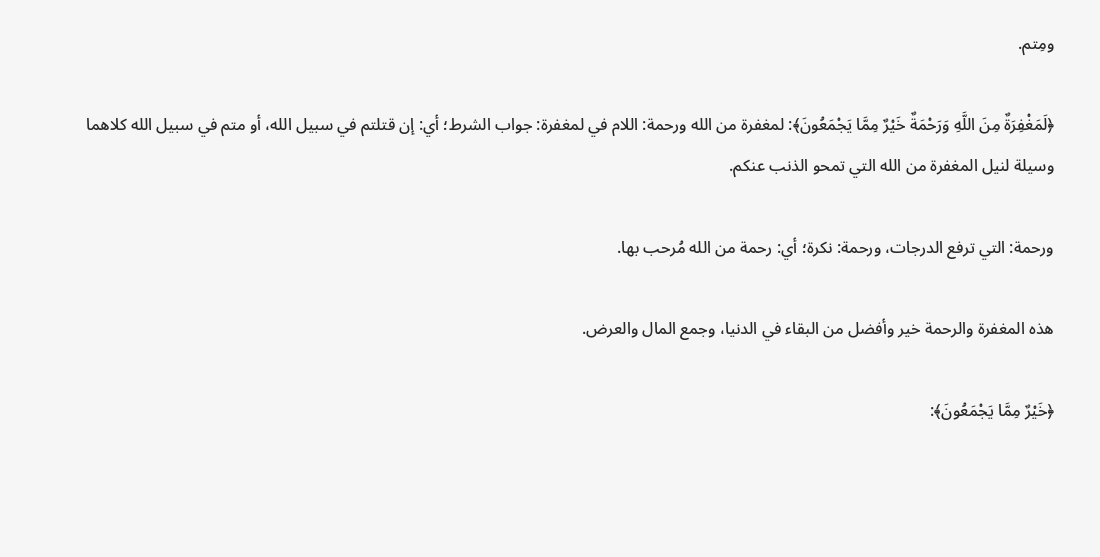ومِتم.

﴿لَمَغْفِرَةٌ مِنَ اللَّهِ وَرَحْمَةٌ خَيْرٌ مِمَّا يَجْمَعُونَ﴾: لمغفرة من الله ورحمة: اللام في لمغفرة: جواب الشرط؛ أي: إن قتلتم في سبيل الله، أو متم في سبيل الله كلاهما وسيلة لنيل المغفرة من الله التي تمحو الذنب عنكم.

ورحمة: التي ترفع الدرجات، ورحمة: نكرة؛ أي: رحمة من الله مُرحب بها.

هذه المغفرة والرحمة خير وأفضل من البقاء في الدنيا، وجمع المال والعرض.

﴿خَيْرٌ مِمَّا يَجْمَعُونَ﴾: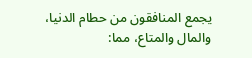يجمع المنافقون من حطام الدنيا، والمال والمتاع، مما: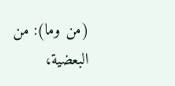(من وما): من البعضية،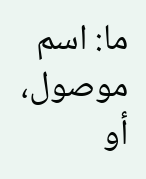ما: اسم موصول، أو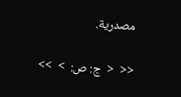مصدرية.

<<  <  ج: ص:  >  >>